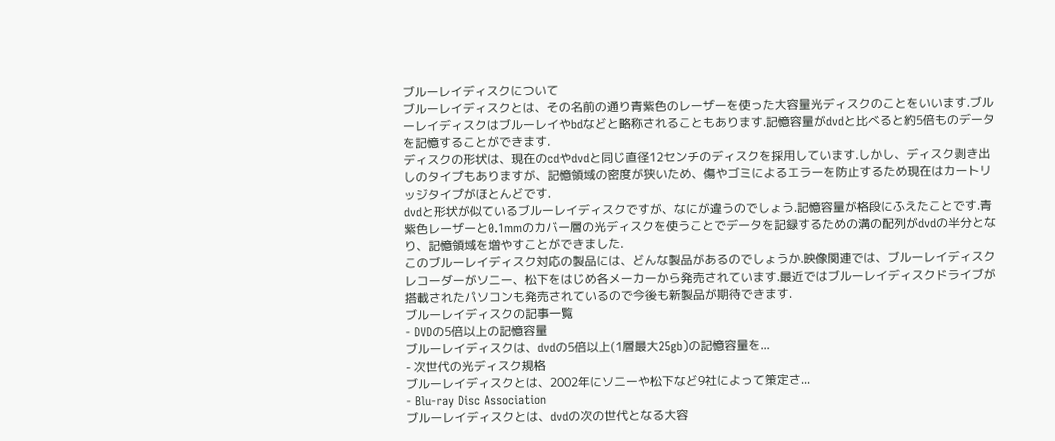ブルーレイディスクについて
ブルーレイディスクとは、その名前の通り青紫色のレーザーを使った大容量光ディスクのことをいいます.ブルーレイディスクはブルーレイやbdなどと略称されることもあります.記憶容量がdvdと比べると約5倍ものデータを記憶することができます.
ディスクの形状は、現在のcdやdvdと同じ直径12センチのディスクを採用しています.しかし、ディスク剥き出しのタイプもありますが、記憶領域の密度が狭いため、傷やゴミによるエラーを防止するため現在はカートリッジタイプがほとんどです.
dvdと形状が似ているブルーレイディスクですが、なにが違うのでしょう.記憶容量が格段にふえたことです.青紫色レーザーと0.1mmのカバー層の光ディスクを使うことでデータを記録するための溝の配列がdvdの半分となり、記憶領域を増やすことができました.
このブルーレイディスク対応の製品には、どんな製品があるのでしょうか.映像関連では、ブルーレイディスクレコーダーがソニー、松下をはじめ各メーカーから発売されています.最近ではブルーレイディスクドライブが搭載されたパソコンも発売されているので今後も新製品が期待できます.
ブルーレイディスクの記事一覧
- DVDの5倍以上の記憶容量
ブルーレイディスクは、dvdの5倍以上(1層最大25gb)の記憶容量を...
- 次世代の光ディスク規格
ブルーレイディスクとは、2002年にソニーや松下など9社によって策定さ...
- Blu-ray Disc Association
ブルーレイディスクとは、dvdの次の世代となる大容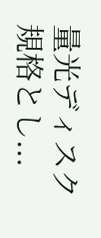量光ディスク規格とし...